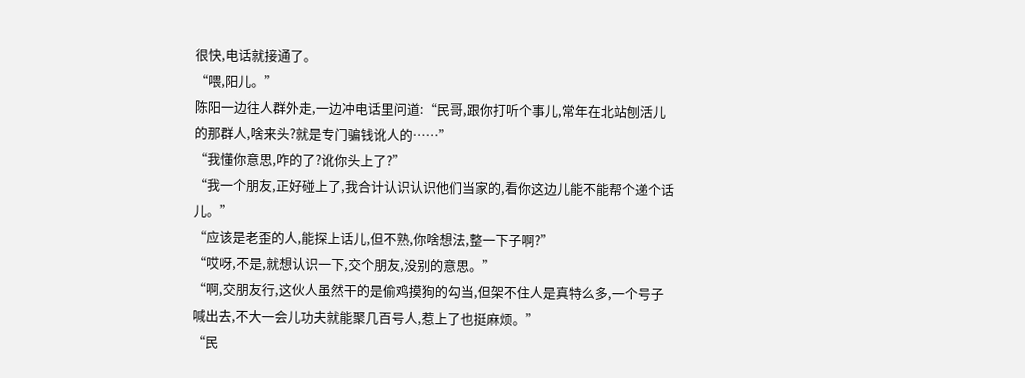很快,电话就接通了。
“喂,阳儿。”
陈阳一边往人群外走,一边冲电话里问道:“民哥,跟你打听个事儿,常年在北站刨活儿的那群人,啥来头?就是专门骗钱讹人的……”
“我懂你意思,咋的了?讹你头上了?”
“我一个朋友,正好碰上了,我合计认识认识他们当家的,看你这边儿能不能帮个递个话儿。”
“应该是老歪的人,能探上话儿,但不熟,你啥想法,整一下子啊?”
“哎呀,不是,就想认识一下,交个朋友,没别的意思。”
“啊,交朋友行,这伙人虽然干的是偷鸡摸狗的勾当,但架不住人是真特么多,一个号子喊出去,不大一会儿功夫就能聚几百号人,惹上了也挺麻烦。”
“民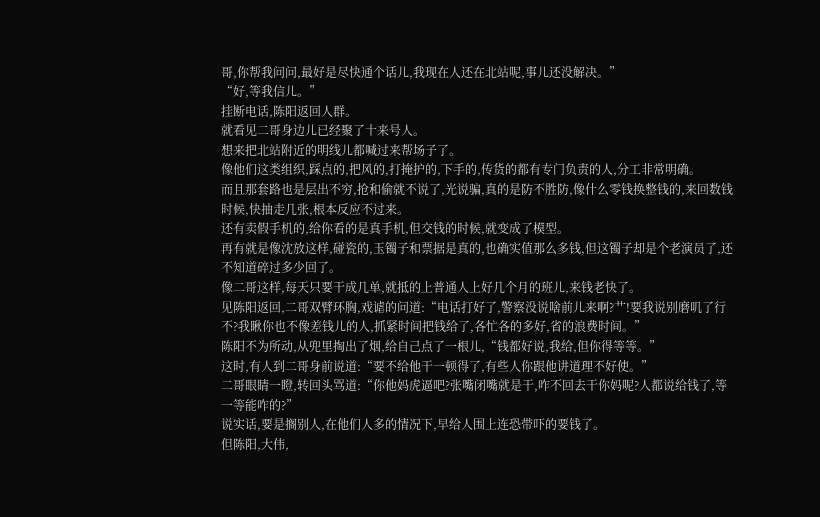哥,你帮我问问,最好是尽快通个话儿,我现在人还在北站呢,事儿还没解决。”
“好,等我信儿。”
挂断电话,陈阳返回人群。
就看见二哥身边儿已经聚了十来号人。
想来把北站附近的明线儿都喊过来帮场子了。
像他们这类组织,踩点的,把风的,打掩护的,下手的,传货的都有专门负责的人,分工非常明确。
而且那套路也是层出不穷,抢和偷就不说了,光说骗,真的是防不胜防,像什么零钱换整钱的,来回数钱时候,快抽走几张,根本反应不过来。
还有卖假手机的,给你看的是真手机,但交钱的时候,就变成了模型。
再有就是像沈放这样,碰瓷的,玉镯子和票据是真的,也确实值那么多钱,但这镯子却是个老演员了,还不知道碎过多少回了。
像二哥这样,每天只要干成几单,就抵的上普通人上好几个月的班儿,来钱老快了。
见陈阳返回,二哥双臂环胸,戏谑的问道:“电话打好了,警察没说啥前儿来啊?艹!要我说别磨叽了行不?我瞅你也不像差钱儿的人,抓紧时间把钱给了,各忙各的多好,省的浪费时间。”
陈阳不为所动,从兜里掏出了烟,给自己点了一根儿,“钱都好说,我给,但你得等等。”
这时,有人到二哥身前说道:“要不给他干一顿得了,有些人你跟他讲道理不好使。”
二哥眼睛一瞪,转回头骂道:“你他妈虎逼吧?张嘴闭嘴就是干,咋不回去干你妈呢?人都说给钱了,等一等能咋的?”
说实话,要是搁别人,在他们人多的情况下,早给人围上连恐带吓的要钱了。
但陈阳,大伟,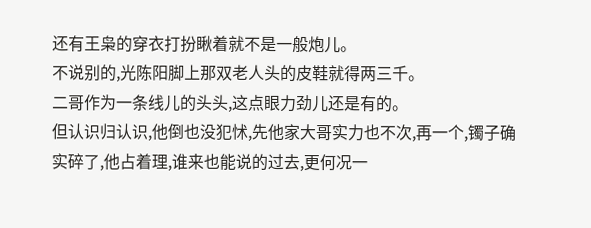还有王枭的穿衣打扮瞅着就不是一般炮儿。
不说别的,光陈阳脚上那双老人头的皮鞋就得两三千。
二哥作为一条线儿的头头,这点眼力劲儿还是有的。
但认识归认识,他倒也没犯怵,先他家大哥实力也不次,再一个,镯子确实碎了,他占着理,谁来也能说的过去,更何况一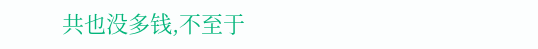共也没多钱,不至于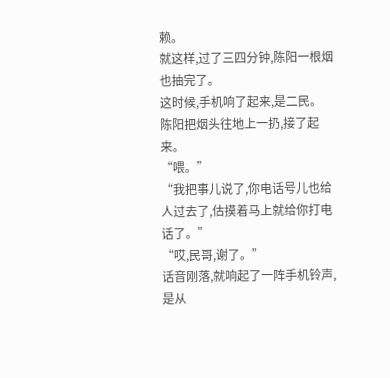赖。
就这样,过了三四分钟,陈阳一根烟也抽完了。
这时候,手机响了起来,是二民。
陈阳把烟头往地上一扔,接了起来。
“喂。”
“我把事儿说了,你电话号儿也给人过去了,估摸着马上就给你打电话了。”
“哎,民哥,谢了。”
话音刚落,就响起了一阵手机铃声,是从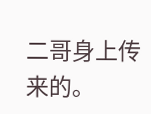二哥身上传来的。